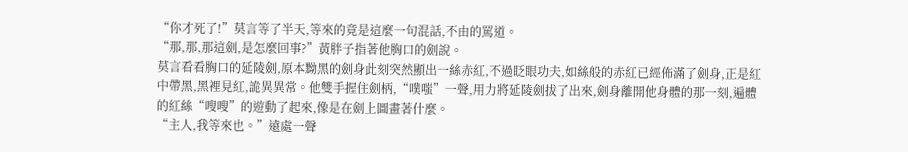“你才死了!”莫言等了半天,等來的竟是這麼一句混話,不由的罵道。
“那,那,那這劍,是怎麼回事?”黃胖子指著他胸口的劍說。
莫言看看胸口的延陵劍,原本黝黑的劍身此刻突然顯出一絲赤紅,不過眨眼功夫,如絲般的赤紅已經佈滿了劍身,正是紅中帶黑,黑裡見紅,詭異異常。他雙手握住劍柄,“噗嗤”一聲,用力將延陵劍拔了出來,劍身離開他身體的那一刻,遍體的紅絲“嗖嗖”的遊動了起來,像是在劍上圖畫著什麼。
“主人,我等來也。”遠處一聲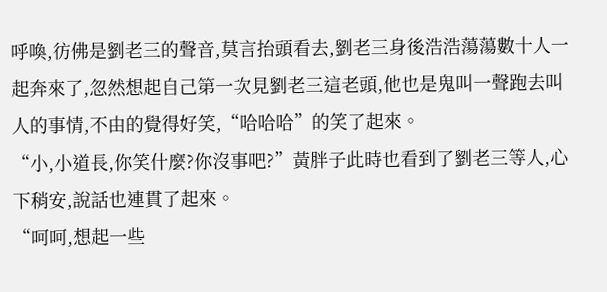呼喚,彷佛是劉老三的聲音,莫言抬頭看去,劉老三身後浩浩蕩蕩數十人一起奔來了,忽然想起自己第一次見劉老三這老頭,他也是鬼叫一聲跑去叫人的事情,不由的覺得好笑,“哈哈哈”的笑了起來。
“小,小道長,你笑什麼?你沒事吧?”黃胖子此時也看到了劉老三等人,心下稍安,說話也連貫了起來。
“呵呵,想起一些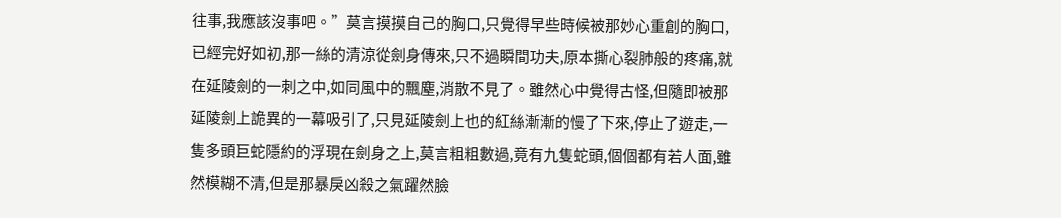往事,我應該沒事吧。”莫言摸摸自己的胸口,只覺得早些時候被那妙心重創的胸口,已經完好如初,那一絲的清涼從劍身傳來,只不過瞬間功夫,原本撕心裂肺般的疼痛,就在延陵劍的一刺之中,如同風中的飄塵,消散不見了。雖然心中覺得古怪,但隨即被那延陵劍上詭異的一幕吸引了,只見延陵劍上也的紅絲漸漸的慢了下來,停止了遊走,一隻多頭巨蛇隱約的浮現在劍身之上,莫言粗粗數過,竟有九隻蛇頭,個個都有若人面,雖然模糊不清,但是那暴戾凶殺之氣躍然臉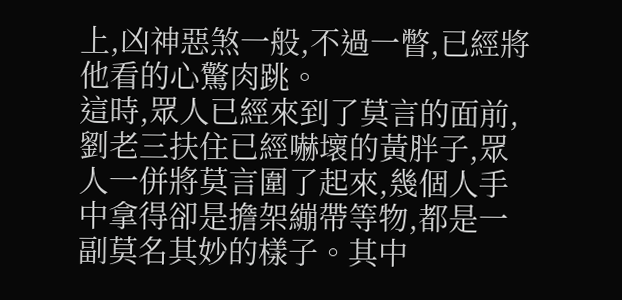上,凶神惡煞一般,不過一瞥,已經將他看的心驚肉跳。
這時,眾人已經來到了莫言的面前,劉老三扶住已經嚇壞的黃胖子,眾人一併將莫言圍了起來,幾個人手中拿得卻是擔架繃帶等物,都是一副莫名其妙的樣子。其中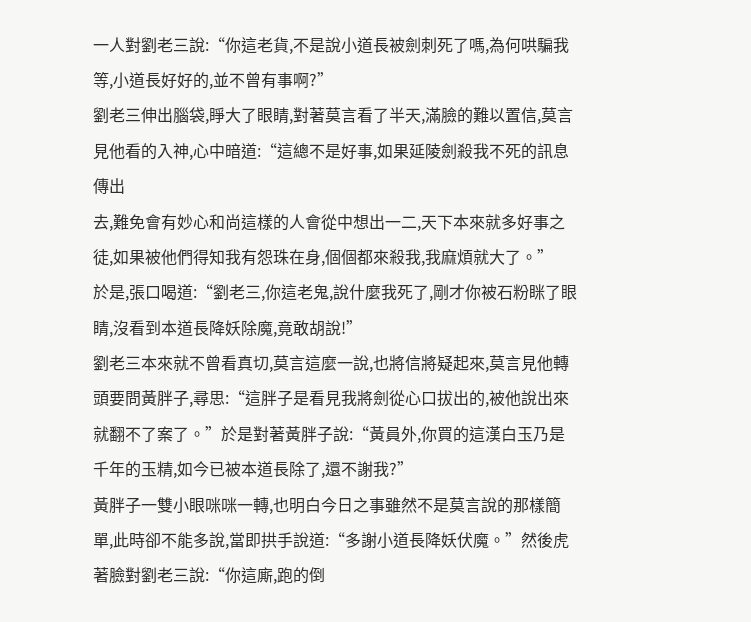一人對劉老三說:“你這老貨,不是說小道長被劍刺死了嗎,為何哄騙我等,小道長好好的,並不曾有事啊?”
劉老三伸出腦袋,睜大了眼睛,對著莫言看了半天,滿臉的難以置信,莫言見他看的入神,心中暗道:“這總不是好事,如果延陵劍殺我不死的訊息傳出
去,難免會有妙心和尚這樣的人會從中想出一二,天下本來就多好事之徒,如果被他們得知我有怨珠在身,個個都來殺我,我麻煩就大了。”
於是,張口喝道:“劉老三,你這老鬼,說什麼我死了,剛才你被石粉眯了眼睛,沒看到本道長降妖除魔,竟敢胡說!”
劉老三本來就不曾看真切,莫言這麼一說,也將信將疑起來,莫言見他轉頭要問黃胖子,尋思:“這胖子是看見我將劍從心口拔出的,被他說出來就翻不了案了。”於是對著黃胖子說:“黃員外,你買的這漢白玉乃是千年的玉精,如今已被本道長除了,還不謝我?”
黃胖子一雙小眼咪咪一轉,也明白今日之事雖然不是莫言說的那樣簡單,此時卻不能多說,當即拱手說道:“多謝小道長降妖伏魔。”然後虎著臉對劉老三說:“你這廝,跑的倒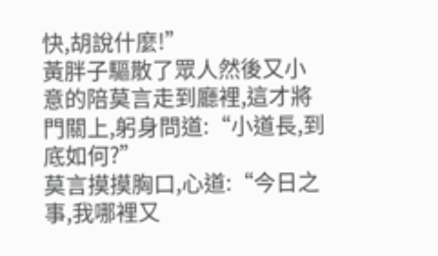快,胡說什麼!”
黃胖子驅散了眾人然後又小意的陪莫言走到廳裡,這才將門關上,躬身問道:“小道長,到底如何?”
莫言摸摸胸口,心道:“今日之事,我哪裡又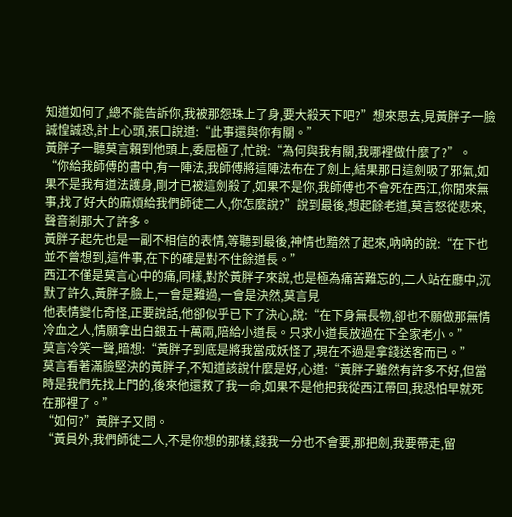知道如何了,總不能告訴你,我被那怨珠上了身,要大殺天下吧?”想來思去,見黃胖子一臉誠惶誠恐,計上心頭,張口說道:“此事還與你有關。”
黃胖子一聽莫言賴到他頭上,委屈極了,忙說:“為何與我有關,我哪裡做什麼了?”。
“你給我師傅的書中,有一陣法,我師傅將這陣法布在了劍上,結果那日這劍吸了邪氣,如果不是我有道法護身,剛才已被這劍殺了,如果不是你,我師傅也不會死在西江,你閒來無事,找了好大的麻煩給我們師徒二人,你怎麼說?”說到最後,想起餘老道,莫言怒從悲來,聲音剎那大了許多。
黃胖子起先也是一副不相信的表情,等聽到最後,神情也黯然了起來,吶吶的說:“在下也並不曾想到,這件事,在下的確是對不住餘道長。”
西江不僅是莫言心中的痛,同樣,對於黃胖子來說,也是極為痛苦難忘的,二人站在廳中,沉默了許久,黃胖子臉上,一會是難過,一會是決然,莫言見
他表情變化奇怪,正要說話,他卻似乎已下了決心,說:“在下身無長物,卻也不願做那無情冷血之人,情願拿出白銀五十萬兩,陪給小道長。只求小道長放過在下全家老小。”
莫言冷笑一聲,暗想:“黃胖子到底是將我當成妖怪了,現在不過是拿錢送客而已。”
莫言看著滿臉堅決的黃胖子,不知道該說什麼是好,心道:“黃胖子雖然有許多不好,但當時是我們先找上門的,後來他還救了我一命,如果不是他把我從西江帶回,我恐怕早就死在那裡了。”
“如何?”黃胖子又問。
“黃員外,我們師徒二人,不是你想的那樣,錢我一分也不會要,那把劍,我要帶走,留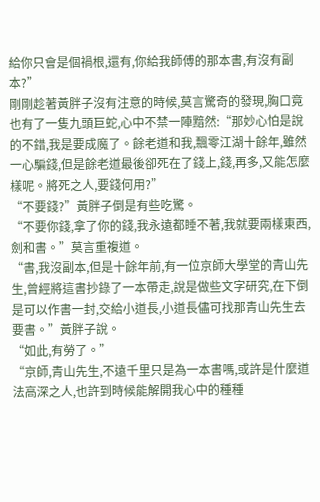給你只會是個禍根,還有,你給我師傅的那本書,有沒有副本?”
剛剛趁著黃胖子沒有注意的時候,莫言驚奇的發現,胸口竟也有了一隻九頭巨蛇,心中不禁一陣黯然:“那妙心怕是說的不錯,我是要成魔了。餘老道和我,飄零江湖十餘年,雖然一心騙錢,但是餘老道最後卻死在了錢上,錢,再多,又能怎麼樣呢。將死之人,要錢何用?”
“不要錢?”黃胖子倒是有些吃驚。
“不要你錢,拿了你的錢,我永遠都睡不著,我就要兩樣東西,劍和書。”莫言重複道。
“書,我沒副本,但是十餘年前,有一位京師大學堂的青山先生,曾經將這書抄錄了一本帶走,說是做些文字研究,在下倒是可以作書一封,交給小道長,小道長儘可找那青山先生去要書。”黃胖子說。
“如此,有勞了。”
“京師,青山先生,不遠千里只是為一本書嗎,或許是什麼道法高深之人,也許到時候能解開我心中的種種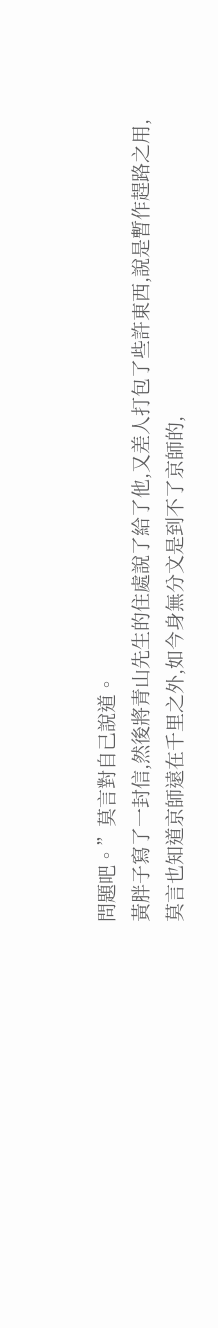問題吧。”莫言對自己說道。
黃胖子寫了一封信,然後將青山先生的住處說了給了他,又差人打包了些許東西,說是暫作趕路之用,莫言也知道京師遠在千里之外,如今身無分文是到不了京師的,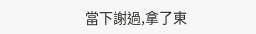當下謝過,拿了東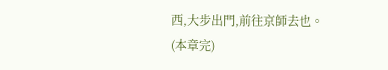西,大步出門,前往京師去也。
(本章完)